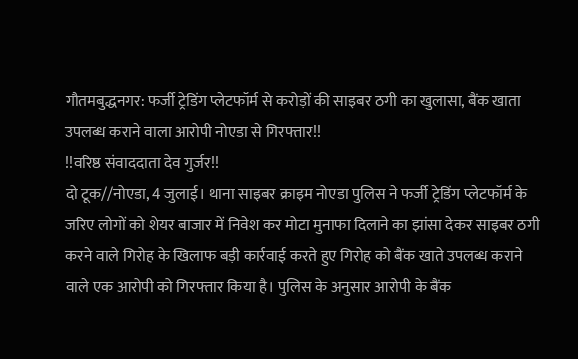गौतमबुद्धनगर: फर्जी ट्रेडिंग प्लेटफॉर्म से करोड़ों की साइबर ठगी का खुलासा, बैंक खाता उपलब्ध कराने वाला आरोपी नोएडा से गिरफ्तार!!
!!वरिष्ठ संवाददाता देव गुर्जर!!
दो टूक//नोएडा, 4 जुलाई। थाना साइबर क्राइम नोएडा पुलिस ने फर्जी ट्रेडिंग प्लेटफॉर्म के जरिए लोगों को शेयर बाजार में निवेश कर मोटा मुनाफा दिलाने का झांसा देकर साइबर ठगी करने वाले गिरोह के खिलाफ बड़ी कार्रवाई करते हुए गिरोह को बैंक खाते उपलब्ध कराने वाले एक आरोपी को गिरफ्तार किया है। पुलिस के अनुसार आरोपी के बैंक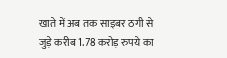खाते में अब तक साइबर ठगी से जुड़े करीब 1.78 करोड़ रुपये का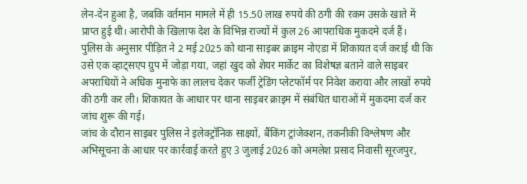लेन-देन हुआ है, जबकि वर्तमान मामले में ही 15.50 लाख रुपये की ठगी की रकम उसके खाते में प्राप्त हुई थी। आरोपी के खिलाफ देश के विभिन्न राज्यों में कुल 26 आपराधिक मुकदमे दर्ज हैं।
पुलिस के अनुसार पीड़ित ने 2 मई 2025 को थाना साइबर क्राइम नोएडा में शिकायत दर्ज कराई थी कि उसे एक व्हाट्सएप ग्रुप में जोड़ा गया, जहां खुद को शेयर मार्केट का विशेषज्ञ बताने वाले साइबर अपराधियों ने अधिक मुनाफे का लालच देकर फर्जी ट्रेडिंग प्लेटफॉर्म पर निवेश कराया और लाखों रुपये की ठगी कर ली। शिकायत के आधार पर थाना साइबर क्राइम में संबंधित धाराओं में मुकदमा दर्ज कर जांच शुरू की गई।
जांच के दौरान साइबर पुलिस ने इलेक्ट्रॉनिक साक्ष्यों, बैंकिंग ट्रांजेक्शन, तकनीकी विश्लेषण और अभिसूचना के आधार पर कार्रवाई करते हुए 3 जुलाई 2026 को अमलेश प्रसाद निवासी सूरजपुर,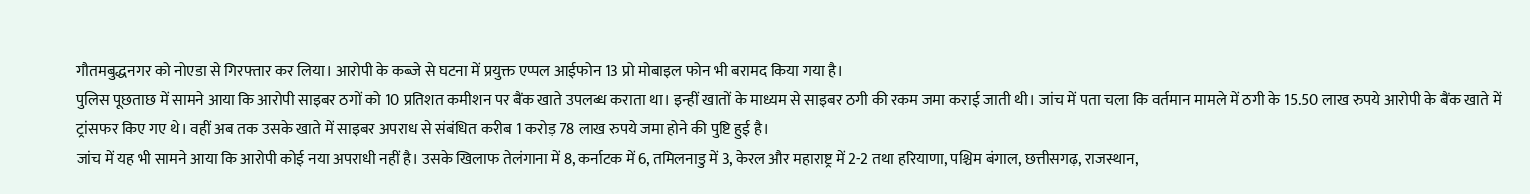गौतमबुद्धनगर को नोएडा से गिरफ्तार कर लिया। आरोपी के कब्जे से घटना में प्रयुक्त एप्पल आईफोन 13 प्रो मोबाइल फोन भी बरामद किया गया है।
पुलिस पूछताछ में सामने आया कि आरोपी साइबर ठगों को 10 प्रतिशत कमीशन पर बैंक खाते उपलब्ध कराता था। इन्हीं खातों के माध्यम से साइबर ठगी की रकम जमा कराई जाती थी। जांच में पता चला कि वर्तमान मामले में ठगी के 15.50 लाख रुपये आरोपी के बैंक खाते में ट्रांसफर किए गए थे। वहीं अब तक उसके खाते में साइबर अपराध से संबंधित करीब 1 करोड़ 78 लाख रुपये जमा होने की पुष्टि हुई है।
जांच में यह भी सामने आया कि आरोपी कोई नया अपराधी नहीं है। उसके खिलाफ तेलंगाना में 8, कर्नाटक में 6, तमिलनाडु में 3, केरल और महाराष्ट्र में 2-2 तथा हरियाणा, पश्चिम बंगाल, छत्तीसगढ़, राजस्थान,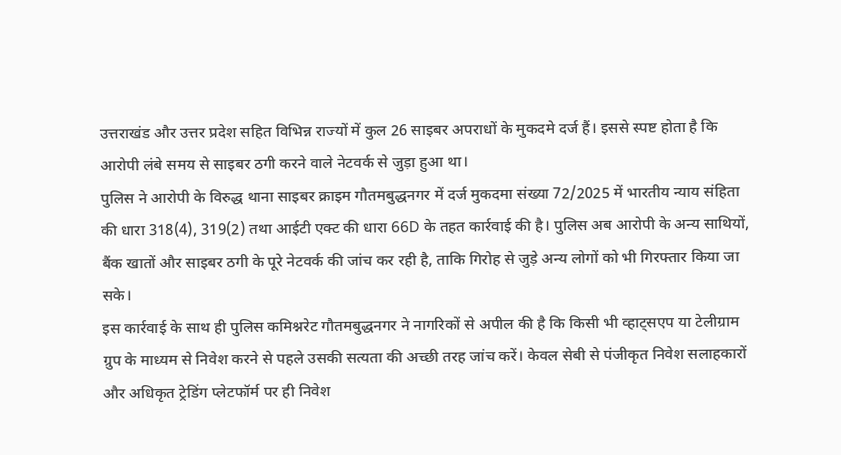उत्तराखंड और उत्तर प्रदेश सहित विभिन्न राज्यों में कुल 26 साइबर अपराधों के मुकदमे दर्ज हैं। इससे स्पष्ट होता है कि आरोपी लंबे समय से साइबर ठगी करने वाले नेटवर्क से जुड़ा हुआ था।
पुलिस ने आरोपी के विरुद्ध थाना साइबर क्राइम गौतमबुद्धनगर में दर्ज मुकदमा संख्या 72/2025 में भारतीय न्याय संहिता की धारा 318(4), 319(2) तथा आईटी एक्ट की धारा 66D के तहत कार्रवाई की है। पुलिस अब आरोपी के अन्य साथियों, बैंक खातों और साइबर ठगी के पूरे नेटवर्क की जांच कर रही है, ताकि गिरोह से जुड़े अन्य लोगों को भी गिरफ्तार किया जा सके।
इस कार्रवाई के साथ ही पुलिस कमिश्नरेट गौतमबुद्धनगर ने नागरिकों से अपील की है कि किसी भी व्हाट्सएप या टेलीग्राम ग्रुप के माध्यम से निवेश करने से पहले उसकी सत्यता की अच्छी तरह जांच करें। केवल सेबी से पंजीकृत निवेश सलाहकारों और अधिकृत ट्रेडिंग प्लेटफॉर्म पर ही निवेश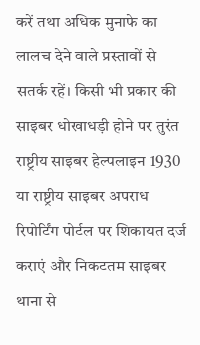करें तथा अधिक मुनाफे का लालच देने वाले प्रस्तावों से सतर्क रहें। किसी भी प्रकार की साइबर धोखाधड़ी होने पर तुरंत राष्ट्रीय साइबर हेल्पलाइन 1930 या राष्ट्रीय साइबर अपराध रिपोर्टिंग पोर्टल पर शिकायत दर्ज कराएं और निकटतम साइबर थाना से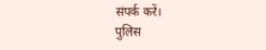संपर्क करें।
पुलिस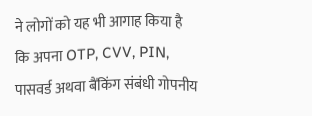ने लोगों को यह भी आगाह किया है कि अपना OTP, CVV, PIN, पासवर्ड अथवा बैंकिंग संबंधी गोपनीय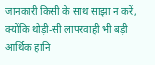जानकारी किसी के साथ साझा न करें, क्योंकि थोड़ी-सी लापरवाही भी बड़ी आर्थिक हानि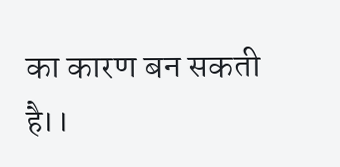का कारण बन सकती है।।